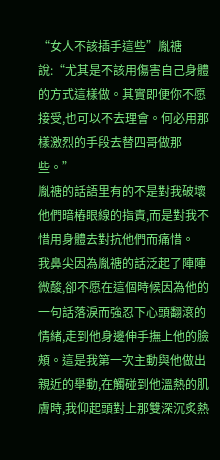“女人不該插手這些”胤禟說:“尤其是不該用傷害自己身體的方式這樣做。其實即便你不愿接受,也可以不去理會。何必用那樣激烈的手段去替四哥做那些。”
胤禟的話語里有的不是對我破壞他們暗樁眼線的指責,而是對我不惜用身體去對抗他們而痛惜。
我鼻尖因為胤禟的話泛起了陣陣微酸,卻不愿在這個時候因為他的一句話落淚而強忍下心頭翻滾的情緒,走到他身邊伸手撫上他的臉頰。這是我第一次主動與他做出親近的舉動,在觸碰到他溫熱的肌膚時,我仰起頭對上那雙深沉炙熱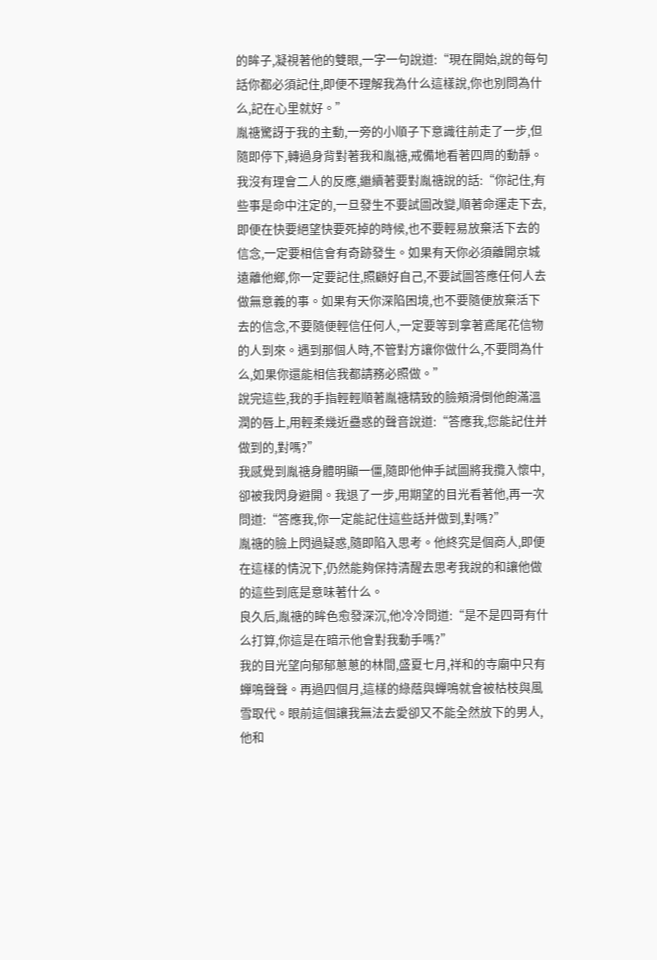的眸子,凝視著他的雙眼,一字一句說道:“現在開始,說的每句話你都必須記住,即便不理解我為什么這樣說,你也別問為什么,記在心里就好。”
胤禟驚訝于我的主動,一旁的小順子下意識往前走了一步,但隨即停下,轉過身背對著我和胤禟,戒備地看著四周的動靜。
我沒有理會二人的反應,繼續著要對胤禟說的話:“你記住,有些事是命中注定的,一旦發生不要試圖改變,順著命運走下去,即便在快要絕望快要死掉的時候,也不要輕易放棄活下去的信念,一定要相信會有奇跡發生。如果有天你必須離開京城遠離他鄉,你一定要記住,照顧好自己,不要試圖答應任何人去做無意義的事。如果有天你深陷困境,也不要隨便放棄活下去的信念,不要隨便輕信任何人,一定要等到拿著鳶尾花信物的人到來。遇到那個人時,不管對方讓你做什么,不要問為什么,如果你還能相信我都請務必照做。”
說完這些,我的手指輕輕順著胤禟精致的臉頰滑倒他飽滿溫潤的唇上,用輕柔幾近蠱惑的聲音說道:“答應我,您能記住并做到的,對嗎?”
我感覺到胤禟身體明顯一僵,隨即他伸手試圖將我攬入懷中,卻被我閃身避開。我退了一步,用期望的目光看著他,再一次問道:“答應我,你一定能記住這些話并做到,對嗎?”
胤禟的臉上閃過疑惑,隨即陷入思考。他終究是個商人,即便在這樣的情況下,仍然能夠保持清醒去思考我說的和讓他做的這些到底是意味著什么。
良久后,胤禟的眸色愈發深沉,他冷冷問道:“是不是四哥有什么打算,你這是在暗示他會對我動手嗎?”
我的目光望向郁郁蔥蔥的林間,盛夏七月,祥和的寺廟中只有蟬鳴聲聲。再過四個月,這樣的綠蔭與蟬鳴就會被枯枝與風雪取代。眼前這個讓我無法去愛卻又不能全然放下的男人,他和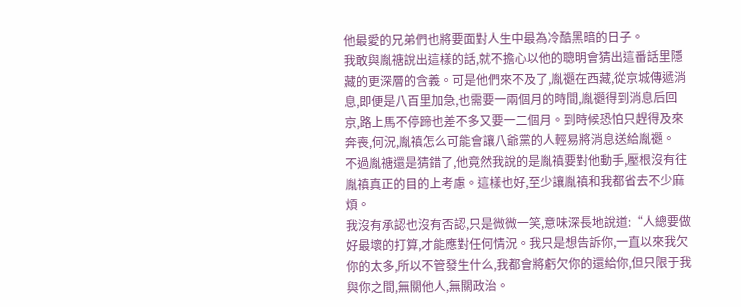他最愛的兄弟們也將要面對人生中最為冷酷黑暗的日子。
我敢與胤禟說出這樣的話,就不擔心以他的聰明會猜出這番話里隱藏的更深層的含義。可是他們來不及了,胤禵在西藏,從京城傳遞消息,即便是八百里加急,也需要一兩個月的時間,胤禵得到消息后回京,路上馬不停蹄也差不多又要一二個月。到時候恐怕只趕得及來奔喪,何況,胤禛怎么可能會讓八爺黨的人輕易將消息送給胤禵。
不過胤禟還是猜錯了,他竟然我說的是胤禛要對他動手,壓根沒有往胤禛真正的目的上考慮。這樣也好,至少讓胤禛和我都省去不少麻煩。
我沒有承認也沒有否認,只是微微一笑,意味深長地說道:“人總要做好最壞的打算,才能應對任何情況。我只是想告訴你,一直以來我欠你的太多,所以不管發生什么,我都會將虧欠你的還給你,但只限于我與你之間,無關他人,無關政治。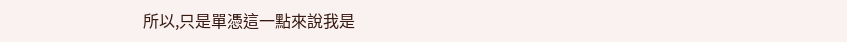所以,只是單憑這一點來說我是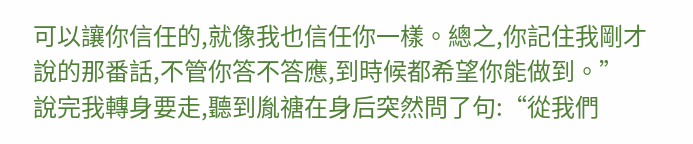可以讓你信任的,就像我也信任你一樣。總之,你記住我剛才說的那番話,不管你答不答應,到時候都希望你能做到。”
說完我轉身要走,聽到胤禟在身后突然問了句:“從我們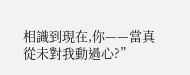相識到現在,你——當真從未對我動過心?”